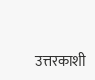उत्तरकाशी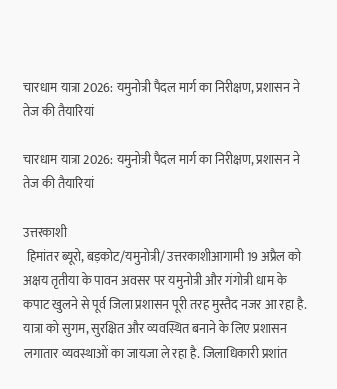चारधाम यात्रा 2026: यमुनोत्री पैदल मार्ग का निरीक्षण, प्रशासन ने तेज की तैयारियां

चारधाम यात्रा 2026: यमुनोत्री पैदल मार्ग का निरीक्षण, प्रशासन ने तेज की तैयारियां

उत्तरकाशी
 हिमांतर ब्यूरो, बड़कोट/यमुनोत्री/ उत्तरकाशीआगामी 19 अप्रैल को अक्षय तृतीया के पावन अवसर पर यमुनोत्री और गंगोत्री धाम के कपाट खुलने से पूर्व जिला प्रशासन पूरी तरह मुस्तैद नजर आ रहा है. यात्रा को सुगम, सुरक्षित और व्यवस्थित बनाने के लिए प्रशासन लगातार व्यवस्थाओं का जायजा ले रहा है. जिलाधिकारी प्रशांत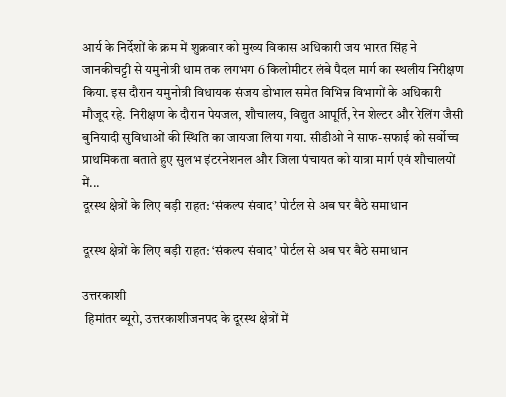आर्य के निर्देशों के क्रम में शुक्रवार को मुख्य विकास अधिकारी जय भारत सिंह ने जानकीचट्टी से यमुनोत्री धाम तक लगभग 6 किलोमीटर लंबे पैदल मार्ग का स्थलीय निरीक्षण किया. इस दौरान यमुनोत्री विधायक संजय डोभाल समेत विभिन्न विभागों के अधिकारी मौजूद रहे. निरीक्षण के दौरान पेयजल, शौचालय, विद्युत आपूर्ति, रेन शेल्टर और रेलिंग जैसी बुनियादी सुविधाओं की स्थिति का जायजा लिया गया. सीडीओ ने साफ-सफाई को सर्वोच्च प्राथमिकता बताते हुए सुलभ इंटरनेशनल और जिला पंचायत को यात्रा मार्ग एवं शौचालयों में...
दूरस्थ क्षेत्रों के लिए बड़ी राहत: ‘संकल्प संवाद’ पोर्टल से अब घर बैठे समाधान

दूरस्थ क्षेत्रों के लिए बड़ी राहत: ‘संकल्प संवाद’ पोर्टल से अब घर बैठे समाधान

उत्तरकाशी
 हिमांतर ब्यूरो, उत्तरकाशीजनपद के दूरस्थ क्षेत्रों में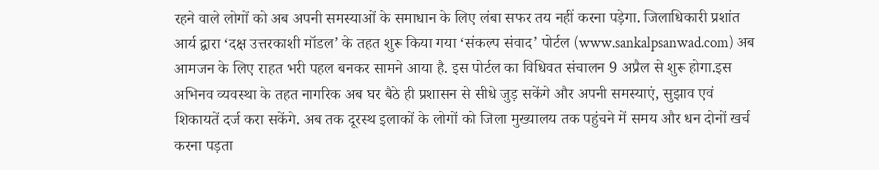रहने वाले लोगों को अब अपनी समस्याओं के समाधान के लिए लंबा सफर तय नहीं करना पड़ेगा. जिलाधिकारी प्रशांत आर्य द्वारा ‘दक्ष उत्तरकाशी मॉडल’ के तहत शुरू किया गया ‘संकल्प संवाद’ पोर्टल (www.sankalpsanwad.com) अब आमजन के लिए राहत भरी पहल बनकर सामने आया है. इस पोर्टल का विधिवत संचालन 9 अप्रैल से शुरू होगा.इस अभिनव व्यवस्था के तहत नागरिक अब घर बैठे ही प्रशासन से सीधे जुड़ सकेंगे और अपनी समस्याएं, सुझाव एवं शिकायतें दर्ज करा सकेंगे. अब तक दूरस्थ इलाकों के लोगों को जिला मुख्यालय तक पहुंचने में समय और धन दोनों खर्च करना पड़ता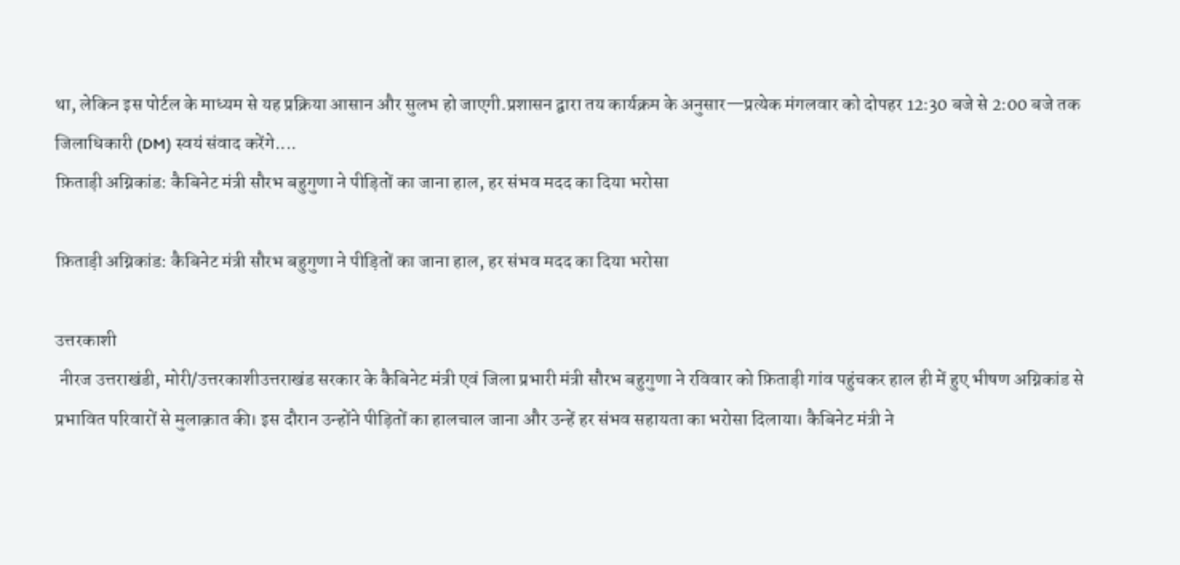था, लेकिन इस पोर्टल के माध्यम से यह प्रक्रिया आसान और सुलभ हो जाएगी.प्रशासन द्वारा तय कार्यक्रम के अनुसार—प्रत्येक मंगलवार को दोपहर 12:30 बजे से 2:00 बजे तक जिलाधिकारी (DM) स्वयं संवाद करेंगे....
फ़िताड़ी अग्निकांड: कैबिनेट मंत्री सौरभ बहुगुणा ने पीड़ितों का जाना हाल, हर संभव मदद का दिया भरोसा

फ़िताड़ी अग्निकांड: कैबिनेट मंत्री सौरभ बहुगुणा ने पीड़ितों का जाना हाल, हर संभव मदद का दिया भरोसा

उत्तरकाशी
 नीरज उत्तराखंडी, मोरी/उत्तरकाशीउत्तराखंड सरकार के कैबिनेट मंत्री एवं जिला प्रभारी मंत्री सौरभ बहुगुणा ने रविवार को फ़िताड़ी गांव पहुंचकर हाल ही में हुए भीषण अग्निकांड से प्रभावित परिवारों से मुलाक़ात की। इस दौरान उन्होंने पीड़ितों का हालचाल जाना और उन्हें हर संभव सहायता का भरोसा दिलाया। कैबिनेट मंत्री ने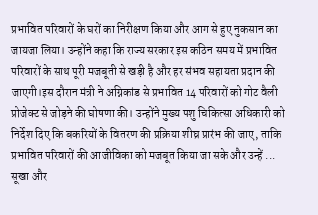प्रभावित परिवारों के घरों का निरीक्षण किया और आग से हुए नुकसान का जायजा लिया। उन्होंने कहा कि राज्य सरकार इस कठिन समय में प्रभावित परिवारों के साथ पूरी मजबूती से खड़ी है और हर संभव सहायता प्रदान की जाएगी।इस दौरान मंत्री ने अग्निकांड से प्रभावित 14 परिवारों को गोट वैली प्रोजेक्ट से जोड़ने की घोषणा की। उन्होंने मुख्य पशु चिकित्सा अधिकारी को निर्देश दिए कि बकरियों के वितरण की प्रक्रिया शीघ्र प्रारंभ की जाए, ताकि प्रभावित परिवारों की आजीविका को मजबूत किया जा सके और उन्हें ...
सूखा और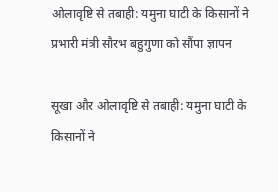ओलावृष्टि से तबाही: यमुना घाटी के किसानों ने प्रभारी मंत्री सौरभ बहुगुणा को सौंपा ज्ञापन

सूखा और ओलावृष्टि से तबाही: यमुना घाटी के किसानों ने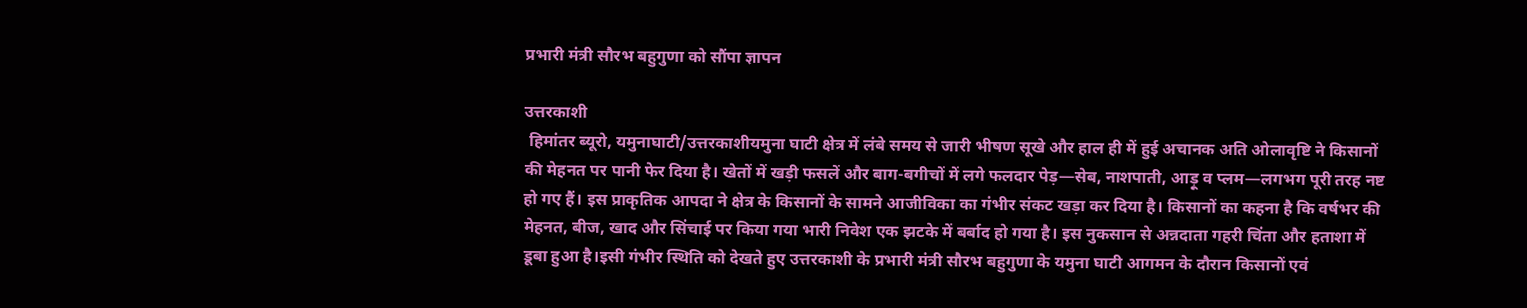प्रभारी मंत्री सौरभ बहुगुणा को सौंपा ज्ञापन

उत्तरकाशी
 हिमांतर ब्यूरो, यमुनाघाटी/उत्तरकाशीयमुना घाटी क्षेत्र में लंबे समय से जारी भीषण सूखे और हाल ही में हुई अचानक अति ओलावृष्टि ने किसानों की मेहनत पर पानी फेर दिया है। खेतों में खड़ी फसलें और बाग-बगीचों में लगे फलदार पेड़—सेब, नाशपाती, आड़ू व प्लम—लगभग पूरी तरह नष्ट हो गए हैं। इस प्राकृतिक आपदा ने क्षेत्र के किसानों के सामने आजीविका का गंभीर संकट खड़ा कर दिया है। किसानों का कहना है कि वर्षभर की मेहनत, बीज, खाद और सिंचाई पर किया गया भारी निवेश एक झटके में बर्बाद हो गया है। इस नुकसान से अन्नदाता गहरी चिंता और हताशा में डूबा हुआ है।इसी गंभीर स्थिति को देखते हुए उत्तरकाशी के प्रभारी मंत्री सौरभ बहुगुणा के यमुना घाटी आगमन के दौरान किसानों एवं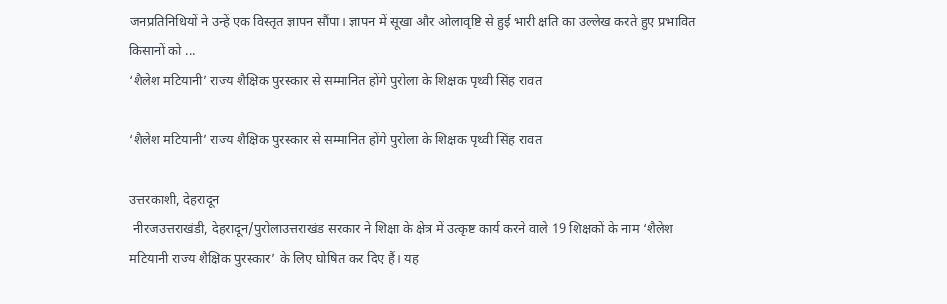जनप्रतिनिधियों ने उन्हें एक विस्तृत ज्ञापन सौंपा। ज्ञापन में सूखा और ओलावृष्टि से हुई भारी क्षति का उल्लेख करते हुए प्रभावित किसानों को ...
‘शैलेश मटियानी’ राज्य शैक्षिक पुरस्कार से सम्मानित होंगे पुरोला के शिक्षक पृथ्वी सिंह रावत

‘शैलेश मटियानी’ राज्य शैक्षिक पुरस्कार से सम्मानित होंगे पुरोला के शिक्षक पृथ्वी सिंह रावत

उत्तरकाशी, देहरादून
 नीरजउत्तराखंडी, देहरादून/पुरोलाउत्तराखंड सरकार ने शिक्षा के क्षेत्र में उत्कृष्ट कार्य करने वाले 19 शिक्षकों के नाम ‘शैलेश मटियानी राज्य शैक्षिक पुरस्कार’ के लिए घोषित कर दिए हैं। यह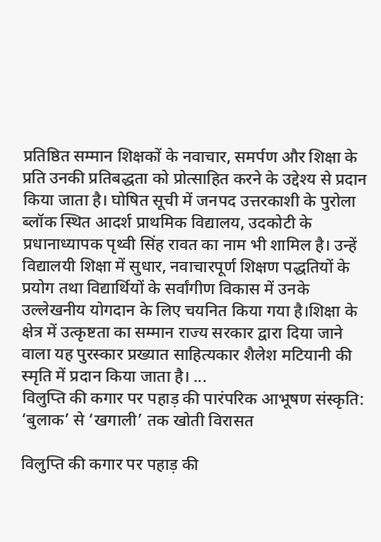प्रतिष्ठित सम्मान शिक्षकों के नवाचार, समर्पण और शिक्षा के प्रति उनकी प्रतिबद्धता को प्रोत्साहित करने के उद्देश्य से प्रदान किया जाता है। घोषित सूची में जनपद उत्तरकाशी के पुरोला ब्लॉक स्थित आदर्श प्राथमिक विद्यालय, उदकोटी के प्रधानाध्यापक पृथ्वी सिंह रावत का नाम भी शामिल है। उन्हें विद्यालयी शिक्षा में सुधार, नवाचारपूर्ण शिक्षण पद्धतियों के प्रयोग तथा विद्यार्थियों के सर्वांगीण विकास में उनके उल्लेखनीय योगदान के लिए चयनित किया गया है।शिक्षा के क्षेत्र में उत्कृष्टता का सम्मान राज्य सरकार द्वारा दिया जाने वाला यह पुरस्कार प्रख्यात साहित्यकार शैलेश मटियानी की स्मृति में प्रदान किया जाता है। ...
विलुप्ति की कगार पर पहाड़ की पारंपरिक आभूषण संस्कृति: ‘बुलाक’ से ‘खगाली’ तक खोती विरासत

विलुप्ति की कगार पर पहाड़ की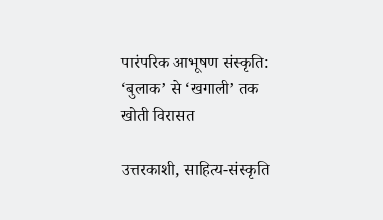पारंपरिक आभूषण संस्कृति: ‘बुलाक’ से ‘खगाली’ तक खोती विरासत

उत्तरकाशी, साहित्‍य-संस्कृति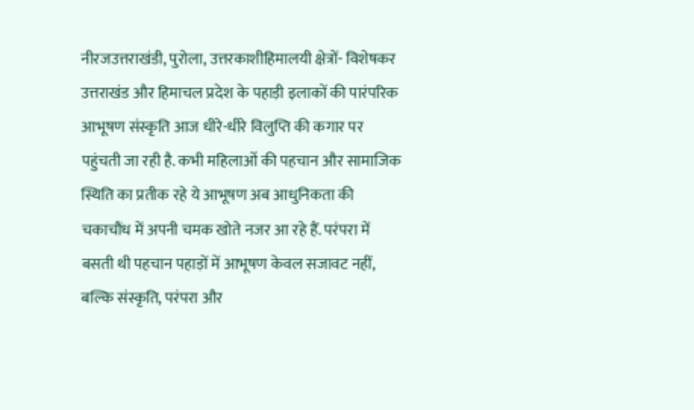नीरजउत्तराखंडी, पुरोला, उत्तरकाशीहिमालयी क्षेत्रों- विशेषकर उत्तराखंड और हिमाचल प्रदेश के पहाड़ी इलाकों की पारंपरिक आभूषण संस्कृति आज धीरे-धीरे विलुप्ति की कगार पर पहुंचती जा रही है. कभी महिलाओं की पहचान और सामाजिक स्थिति का प्रतीक रहे ये आभूषण अब आधुनिकता की चकाचौंध में अपनी चमक खोते नजर आ रहे हैं. परंपरा में बसती थी पहचान पहाड़ों में आभूषण केवल सजावट नहीं, बल्कि संस्कृति, परंपरा और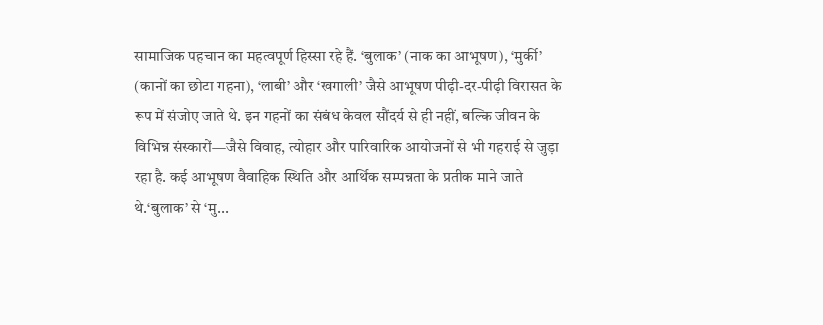सामाजिक पहचान का महत्वपूर्ण हिस्सा रहे हैं. ‘बुलाक’ (नाक का आभूषण), ‘मुर्की’ (कानों का छोटा गहना), ‘लाबी’ और ‘खगाली’ जैसे आभूषण पीढ़ी-दर-पीढ़ी विरासत के रूप में संजोए जाते थे. इन गहनों का संबंध केवल सौंदर्य से ही नहीं, बल्कि जीवन के विभिन्न संस्कारों—जैसे विवाह, त्योहार और पारिवारिक आयोजनों से भी गहराई से जुड़ा रहा है. कई आभूषण वैवाहिक स्थिति और आर्थिक सम्पन्नता के प्रतीक माने जाते थे.‘बुलाक’ से ‘मु...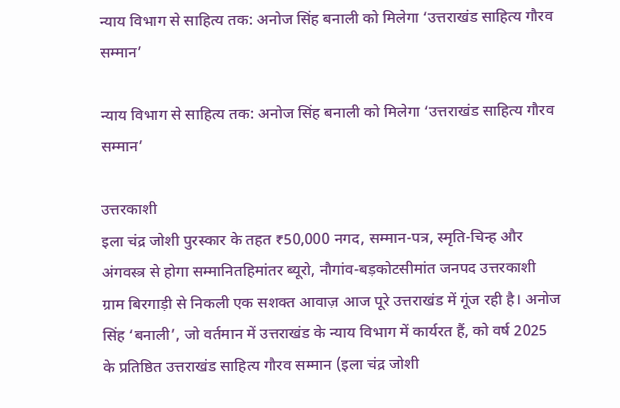न्याय विभाग से साहित्य तक: अनोज सिंह बनाली को मिलेगा ‘उत्तराखंड साहित्य गौरव सम्मान’

न्याय विभाग से साहित्य तक: अनोज सिंह बनाली को मिलेगा ‘उत्तराखंड साहित्य गौरव सम्मान’

उत्तरकाशी
इला चंद्र जोशी पुरस्कार के तहत ₹50,000 नगद, सम्मान-पत्र, स्मृति-चिन्ह और अंगवस्त्र से होगा सम्मानितहिमांतर ब्यूरो, नौगांव-बड़कोटसीमांत जनपद उत्तरकाशी ग्राम बिरगाड़ी से निकली एक सशक्त आवाज़ आज पूरे उत्तराखंड में गूंज रही है। अनोज सिंह ‘बनाली’, जो वर्तमान में उत्तराखंड के न्याय विभाग में कार्यरत हैं, को वर्ष 2025 के प्रतिष्ठित उत्तराखंड साहित्य गौरव सम्मान (इला चंद्र जोशी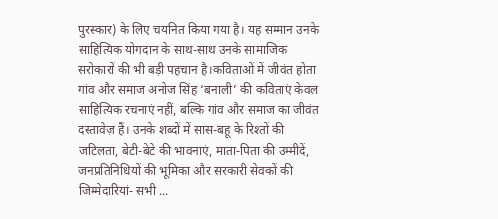पुरस्कार) के लिए चयनित किया गया है। यह सम्मान उनके साहित्यिक योगदान के साथ-साथ उनके सामाजिक सरोकारों की भी बड़ी पहचान है।कविताओं में जीवंत होता गांव और समाज अनोज सिंह ‘बनाली’ की कविताएं केवल साहित्यिक रचनाएं नहीं, बल्कि गांव और समाज का जीवंत दस्तावेज़ हैं। उनके शब्दों में सास-बहू के रिश्तों की जटिलता, बेटी-बेटे की भावनाएं, माता-पिता की उम्मीदें, जनप्रतिनिधियों की भूमिका और सरकारी सेवकों की जिम्मेदारियां- सभी ...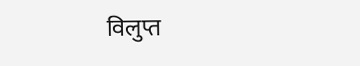विलुप्त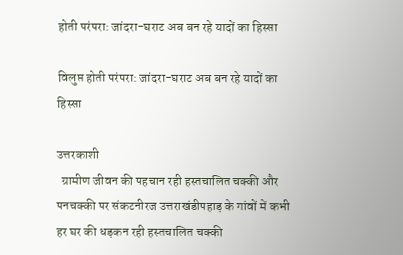होती परंपरा: जांदरा-घराट अब बन रहे यादों का हिस्सा

विलुप्त होती परंपरा: जांदरा-घराट अब बन रहे यादों का हिस्सा

उत्तरकाशी
  ग्रामीण जीवन की पहचान रही हस्तचालित चक्की और पनचक्की पर संकटनीरज उत्तराखंडीपहाड़ के गांवों में कभी हर घर की धड़कन रही हस्तचालित चक्की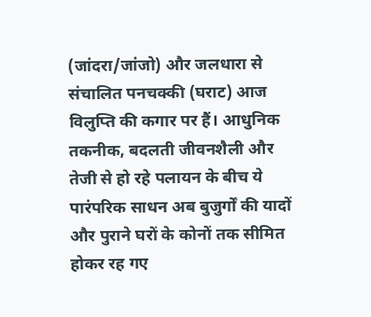(जांदरा/जांजो) और जलधारा से संचालित पनचक्की (घराट) आज विलुप्ति की कगार पर हैं। आधुनिक तकनीक, बदलती जीवनशैली और तेजी से हो रहे पलायन के बीच ये पारंपरिक साधन अब बुजुर्गों की यादों और पुराने घरों के कोनों तक सीमित होकर रह गए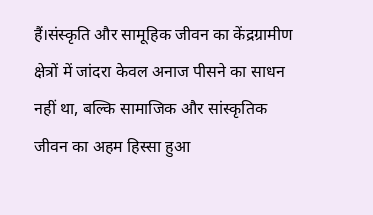हैं।संस्कृति और सामूहिक जीवन का केंद्रग्रामीण क्षेत्रों में जांदरा केवल अनाज पीसने का साधन नहीं था, बल्कि सामाजिक और सांस्कृतिक जीवन का अहम हिस्सा हुआ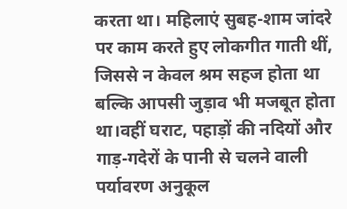करता था। महिलाएं सुबह-शाम जांदरे पर काम करते हुए लोकगीत गाती थीं, जिससे न केवल श्रम सहज होता था बल्कि आपसी जुड़ाव भी मजबूत होता था।वहीं घराट, पहाड़ों की नदियों और गाड़-गदेरों के पानी से चलने वाली पर्यावरण अनुकूल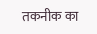तकनीक का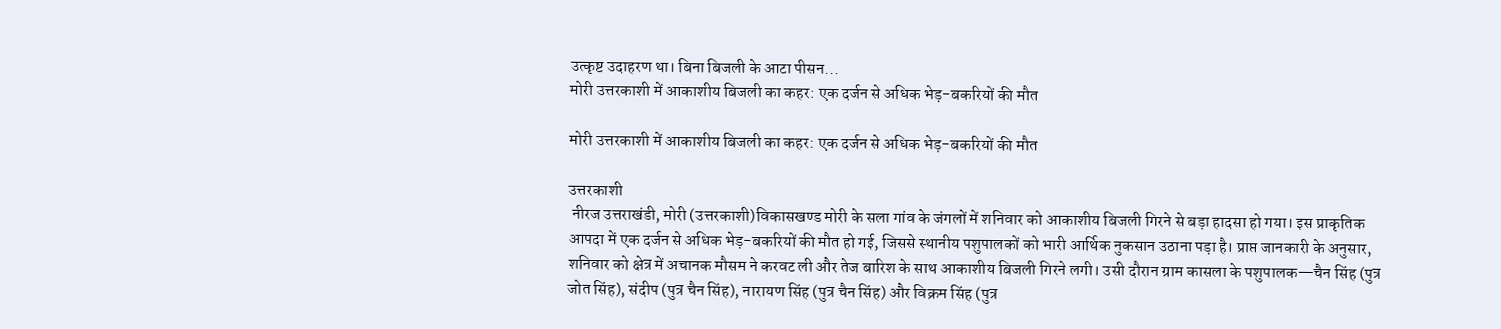उत्कृष्ट उदाहरण था। बिना बिजली के आटा पीसन...
मोरी उत्तरकाशी में आकाशीय बिजली का कहर: एक दर्जन से अधिक भेड़-बकरियों की मौत

मोरी उत्तरकाशी में आकाशीय बिजली का कहर: एक दर्जन से अधिक भेड़-बकरियों की मौत

उत्तरकाशी
 नीरज उत्तराखंडी, मोरी (उत्तरकाशी)विकासखण्ड मोरी के सला गांव के जंगलों में शनिवार को आकाशीय बिजली गिरने से बड़ा हादसा हो गया। इस प्राकृतिक आपदा में एक दर्जन से अधिक भेड़-बकरियों की मौत हो गई, जिससे स्थानीय पशुपालकों को भारी आर्थिक नुकसान उठाना पड़ा है। प्राप्त जानकारी के अनुसार, शनिवार को क्षेत्र में अचानक मौसम ने करवट ली और तेज बारिश के साथ आकाशीय बिजली गिरने लगी। उसी दौरान ग्राम कासला के पशुपालक—चैन सिंह (पुत्र जोत सिंह), संदीप (पुत्र चैन सिंह), नारायण सिंह (पुत्र चैन सिंह) और विक्रम सिंह (पुत्र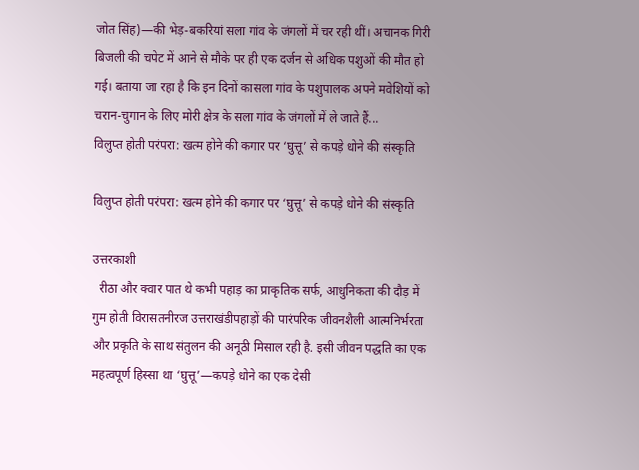जोत सिंह)—की भेड़-बकरियां सला गांव के जंगलों में चर रही थीं। अचानक गिरी बिजली की चपेट में आने से मौके पर ही एक दर्जन से अधिक पशुओं की मौत हो गई। बताया जा रहा है कि इन दिनों कासला गांव के पशुपालक अपने मवेशियों को चरान-चुगान के लिए मोरी क्षेत्र के सला गांव के जंगलों में ले जाते हैं...
विलुप्त होती परंपरा: खत्म होने की कगार पर ‘घुत्तू’ से कपड़े धोने की संस्कृति

विलुप्त होती परंपरा: खत्म होने की कगार पर ‘घुत्तू’ से कपड़े धोने की संस्कृति

उत्तरकाशी
  रीठा और क्वार पात थे कभी पहाड़ का प्राकृतिक सर्फ, आधुनिकता की दौड़ में गुम होती विरासतनीरज उत्तराखंडीपहाड़ों की पारंपरिक जीवनशैली आत्मनिर्भरता और प्रकृति के साथ संतुलन की अनूठी मिसाल रही है. इसी जीवन पद्धति का एक महत्वपूर्ण हिस्सा था ‘घुत्तू’—कपड़े धोने का एक देसी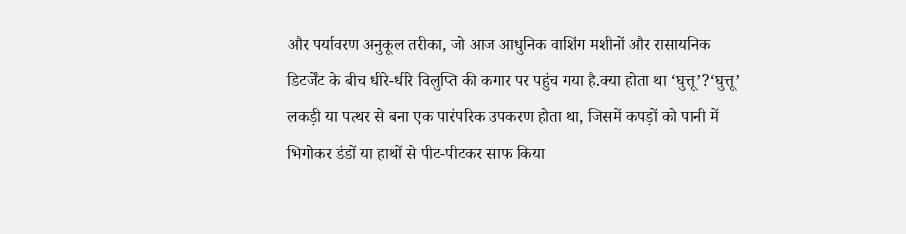और पर्यावरण अनुकूल तरीका, जो आज आधुनिक वाशिंग मशीनों और रासायनिक डिटर्जेंट के बीच धीरे-धीरे विलुप्ति की कगार पर पहुंच गया है.क्या होता था ‘घुत्तू’?‘घुत्तू’ लकड़ी या पत्थर से बना एक पारंपरिक उपकरण होता था, जिसमें कपड़ों को पानी में भिगोकर डंडों या हाथों से पीट-पीटकर साफ किया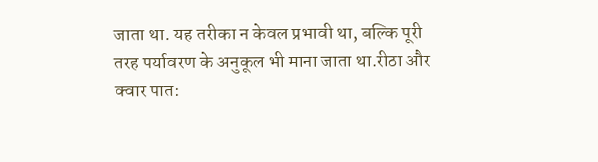जाता था. यह तरीका न केवल प्रभावी था, बल्कि पूरी तरह पर्यावरण के अनुकूल भी माना जाता था.रीठा और क्वार पात: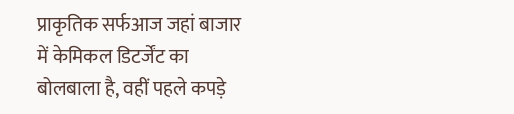प्राकृतिक सर्फआज जहां बाजार में केमिकल डिटर्जेंट का बोलबाला है, वहीं पहले कपड़े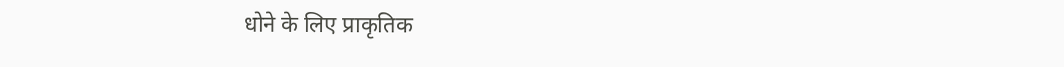धोने के लिए प्राकृतिक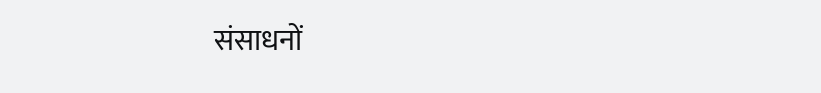संसाधनों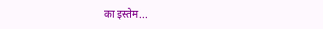का इस्तेम...